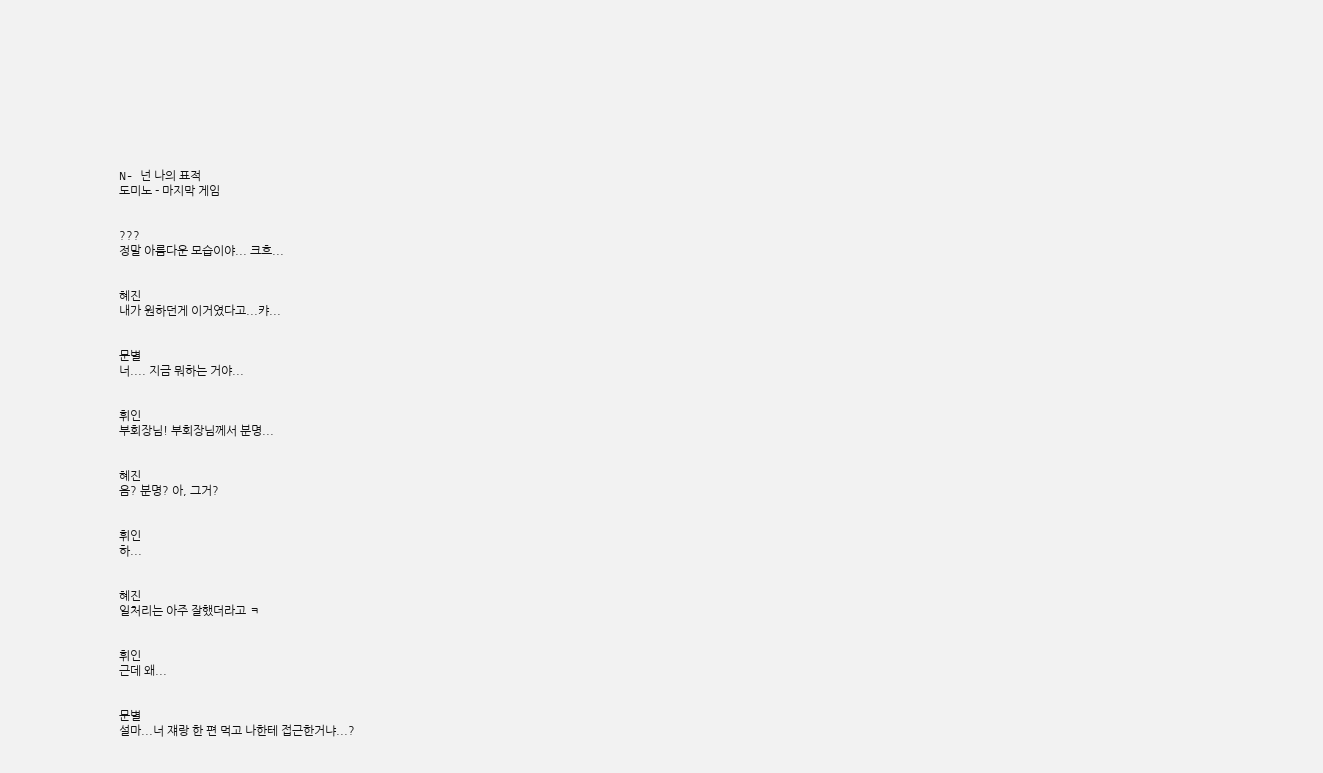N- 넌 나의 표적
도미노 - 마지막 게임


???
정말 아름다운 모습이야... 크흐...


혜진
내가 원하던게 이거였다고...캬...


문별
너.... 지금 뭐하는 거야...


휘인
부회장님! 부회장님께서 분명...


혜진
음? 분명? 아, 그거?


휘인
하...


혜진
일처리는 아주 잘했더라고 ㅋ


휘인
근데 왜...


문별
설마...너 쟤랑 한 편 먹고 나한테 접근한거냐...?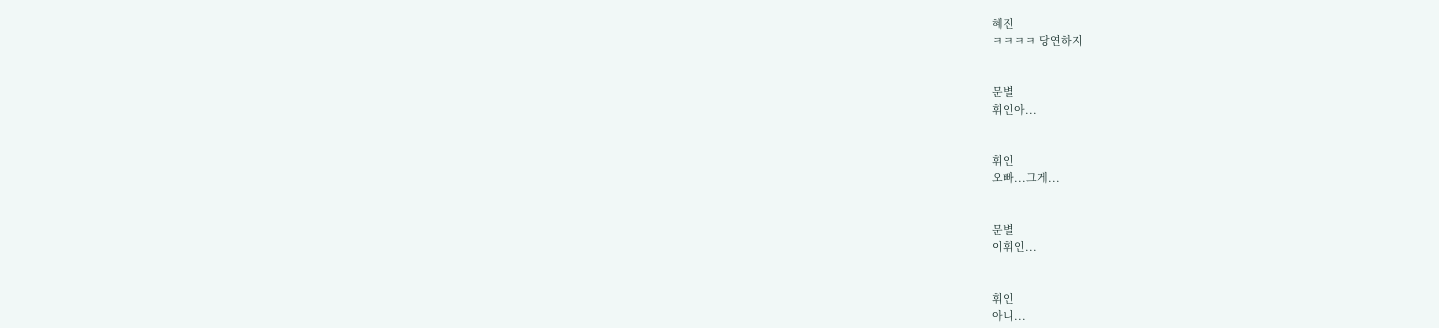혜진
ㅋㅋㅋㅋ 당연하지


문별
휘인아...


휘인
오빠...그게...


문별
이휘인...


휘인
아니...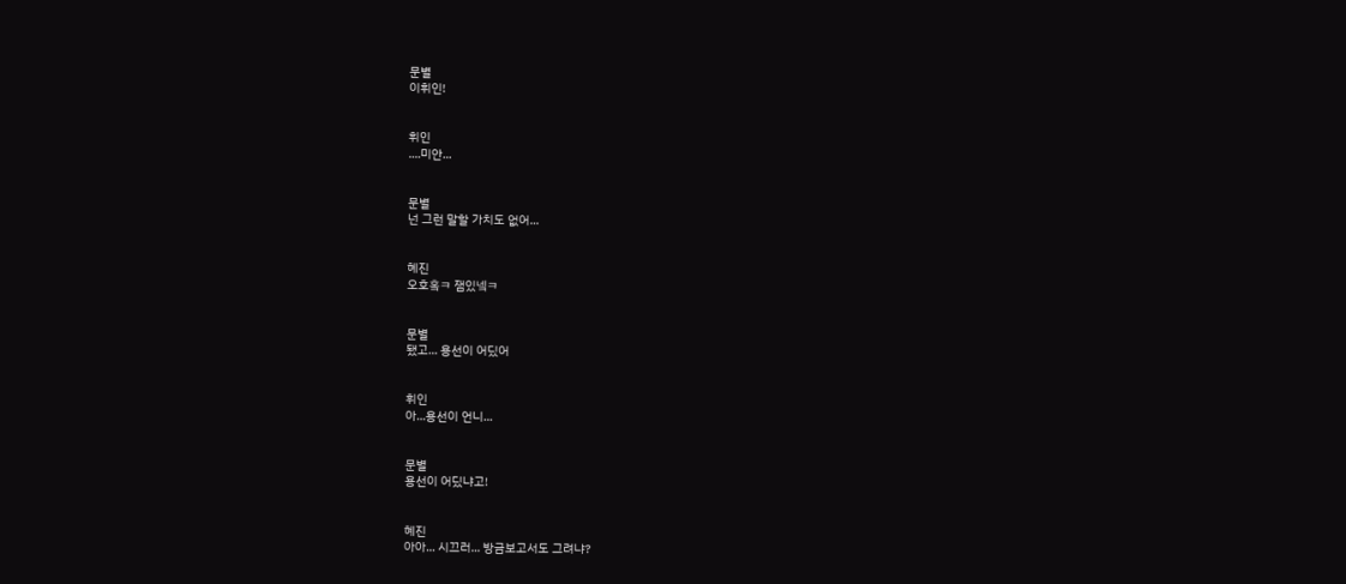문별
이휘인!


휘인
....미안...


문별
넌 그런 말할 가치도 없어...


혜진
오호홐ㅋ 잼있넼ㅋ


문별
됐고... 용선이 어딨어


휘인
아...용선이 언니...


문별
용선이 어딨냐고!


혜진
아아... 시끄러... 방금보고서도 그려냐?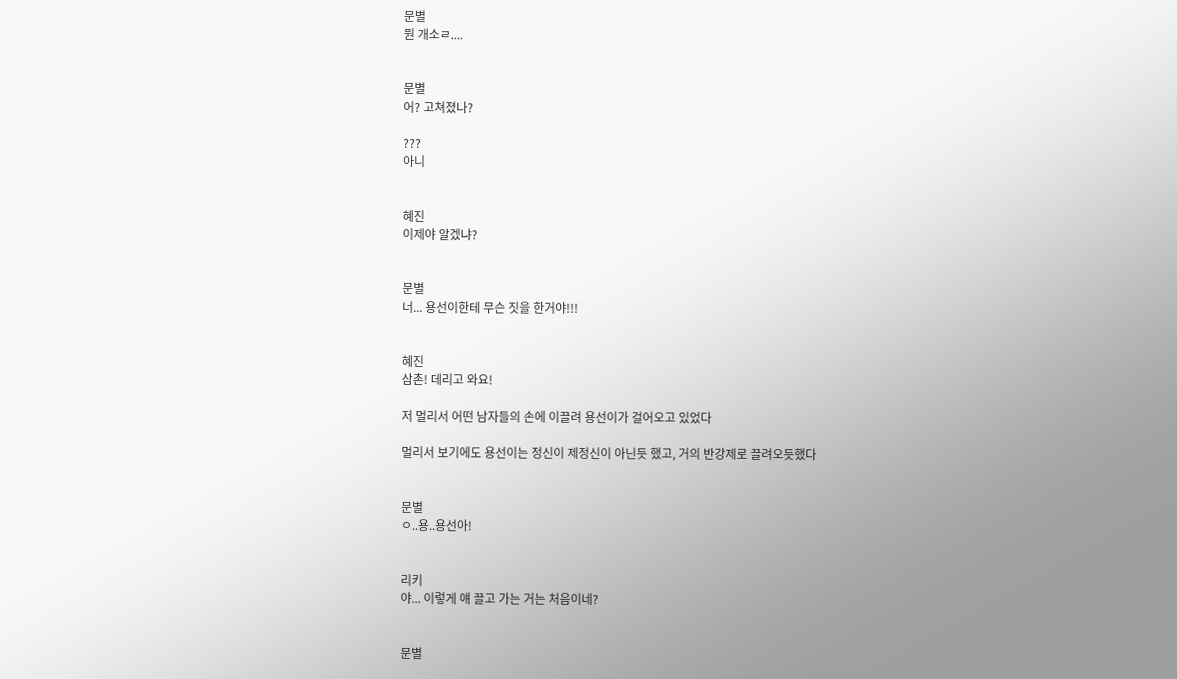문별
뭔 개소ㄹ....


문별
어? 고쳐졌나?

???
아니


혜진
이제야 알겠냐?


문별
너... 용선이한테 무슨 짓을 한거야!!!


혜진
삼촌! 데리고 와요!

저 멀리서 어떤 남자들의 손에 이끌려 용선이가 걸어오고 있었다

멀리서 보기에도 용선이는 정신이 제정신이 아닌듯 했고, 거의 반강제로 끌려오듯했다


문별
ㅇ..용..용선아!


리키
야... 이렇게 얘 끌고 가는 거는 처음이네?


문별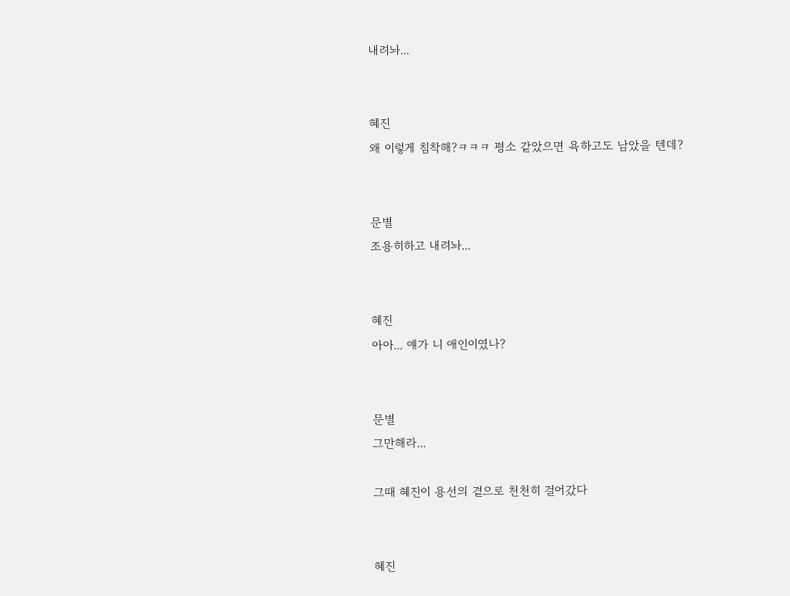내려놔...


혜진
왜 이렇게 침착해?ㅋㅋㅋ 평소 같았으면 욕하고도 남았을 텐데?


문별
조용히하고 내려놔...


혜진
아아... 얘가 니 애인이였나?


문별
그만해라...

그때 혜진이 용선의 곁으로 천천히 걸어갔다


혜진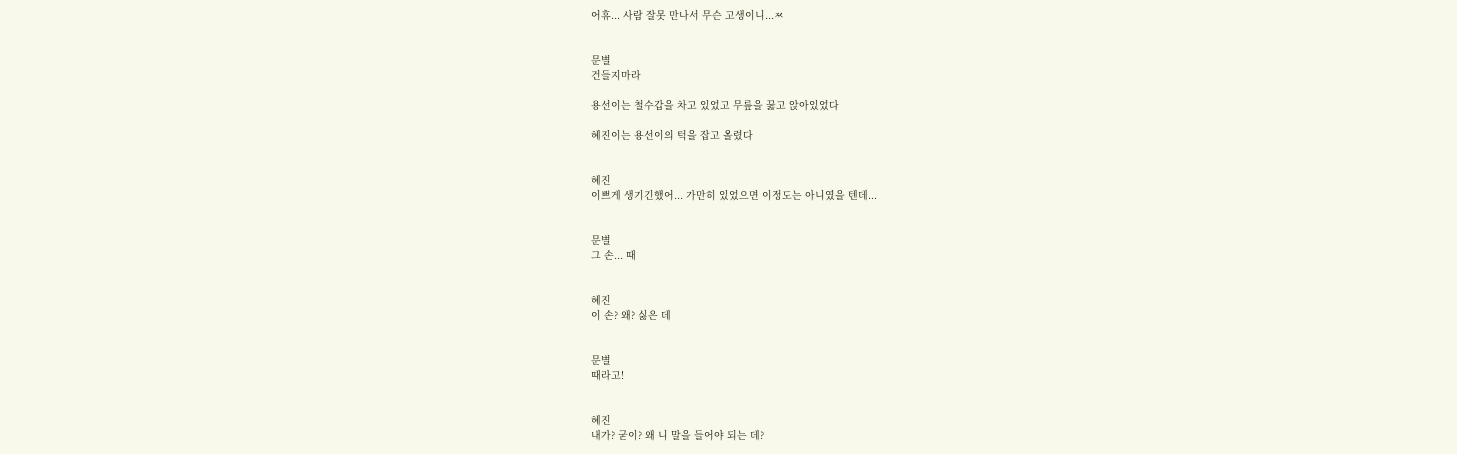어휴... 사람 잘못 만나서 무슨 고생이니...ㅉ


문별
건들지마라

용선이는 철수갑을 차고 있었고 무릎을 꿇고 앉아있었다

혜진이는 용선이의 턱을 잡고 올렸다


혜진
이쁘게 생기긴했어... 가만히 있었으면 이정도는 아니였을 텐데...


문별
그 손... 때


혜진
이 손? 왜? 싫은 데


문별
때라고!


혜진
내가? 굳이? 왜 니 말을 들어야 되는 데?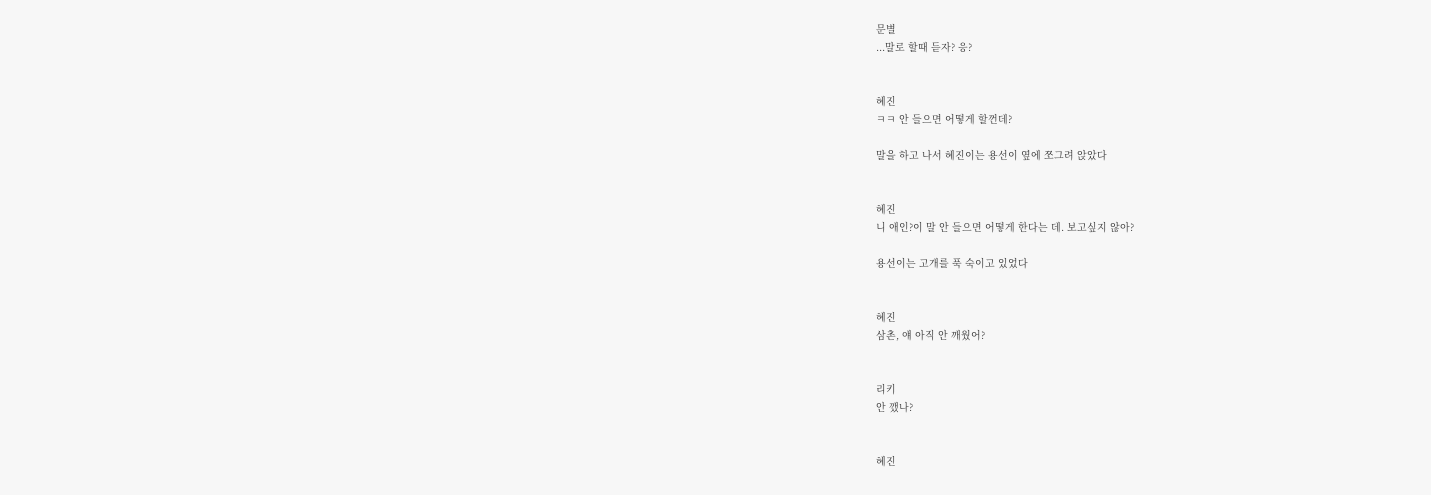문별
...말로 할때 듣자? 응?


혜진
ㅋㅋ 안 들으면 어떻게 할껀데?

말을 하고 나서 혜진이는 용선이 옆에 쪼그려 앉았다


혜진
니 애인?이 말 안 들으면 어떻게 한다는 데. 보고싶지 않아?

용선이는 고개를 푹 숙이고 있었다


혜진
삼촌, 얘 아직 안 깨웠어?


리키
안 깼나?


혜진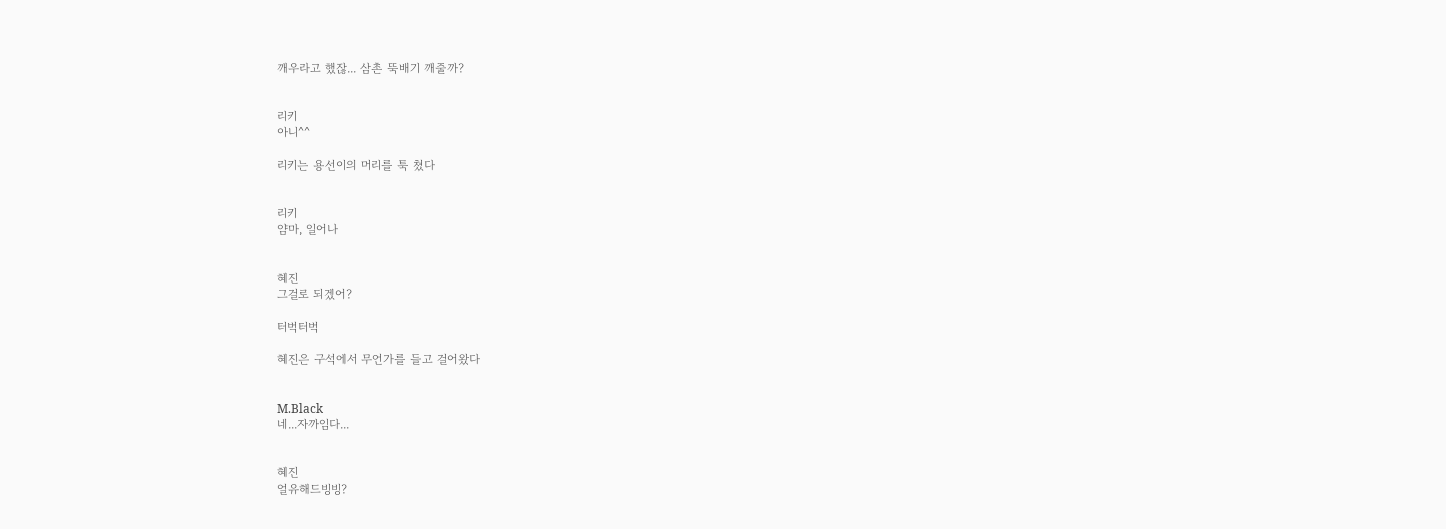깨우라고 했잖... 삼촌 뚝배기 깨줄까?


리키
아니^^

리키는 용선이의 머리를 툭 쳤다


리키
얌마, 일어나


혜진
그걸로 되겠어?

터벅터벅

혜진은 구석에서 무언가를 들고 걸어왔다


M.Black
네...자까임다...


혜진
얼유해드빙빙?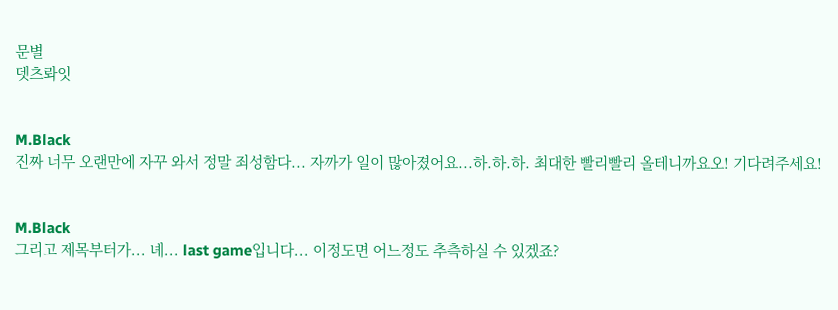문별
뎃츠롸잇


M.Black
진짜 너무 오랜만에 자꾸 와서 정말 죄성함다... 자까가 일이 많아졌어요...하.하.하. 최대한 빨리빨리 올테니까요오! 기다려주세요!


M.Black
그리고 제목부터가... 녜... last game입니다... 이정도면 어느정도 추측하실 수 있겠죠?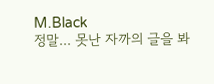M.Black
정말... 못난 자까의 글을 봐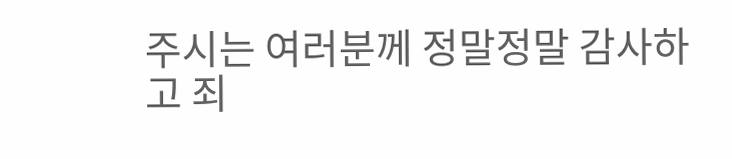주시는 여러분께 정말정말 감사하고 죄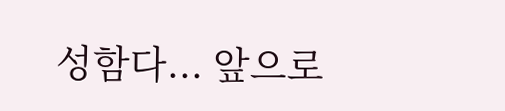성함다... 앞으로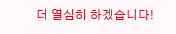더 열심히 하겠습니다!